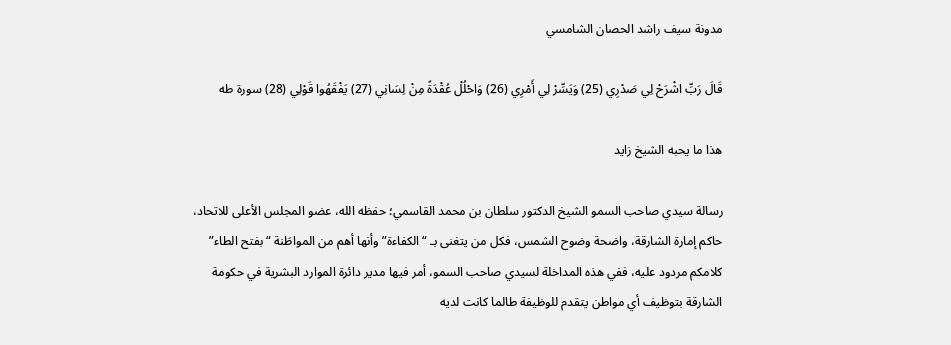مدونة سيف راشد الحصان الشامسي

قَالَ رَبِّ اشْرَحْ لِي صَدْرِي (25) وَيَسِّرْ لِي أَمْرِي (26) وَاحْلُلْ عُقْدَةً مِنْ لِسَانِي (27) يَفْقَهُوا قَوْلِي (28) سورة طه

هذا ما يحبه الشيخ زايد

رسالة سيدي صاحب السمو الشيخ الدكتور سلطان بن محمد القاسمي؛ حفظه الله، عضو المجلس الأعلى للاتحاد، حاكم إمارة الشارقة، واضحة وضوح الشمس، فكل من يتغنى بـ “الكفاءة” وأنها أهم من المواطَنة “بفتح الطاء” كلامكم مردود عليه، ففي هذه المداخلة لسيدي صاحب السمو، أمر فيها مدير دائرة الموارد البشرية في حكومة الشارقة بتوظيف أي مواطن يتقدم للوظيفة طالما كانت لديه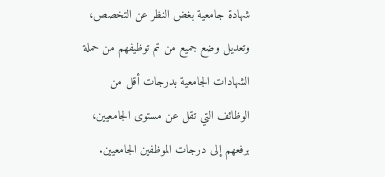شهادة جامعية بغض النظر عن التخصص، وتعديل وضع جميع من تم توظيفهم من حملة الشهادات الجامعية بدرجات أقل من الوظائف التي تقل عن مستوى الجامعيين، برفعهم إلى درجات الموظفين الجامعيين.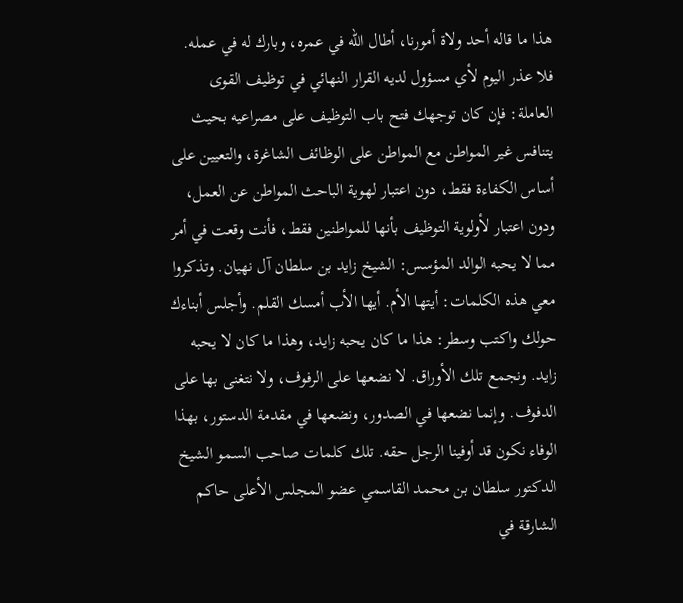هذا ما قاله أحد ولاة أمورنا، أطال الله في عمره، وبارك له في عمله. فلا عذر اليوم لأي مسؤول لديه القرار النهائي في توظيف القوى العاملة: فإن كان توجهك فتح باب التوظيف على مصراعيه بحيث يتنافس غير المواطن مع المواطن على الوظائف الشاغرة، والتعيين على أساس الكفاءة فقط، دون اعتبار لهوية الباحث المواطن عن العمل، ودون اعتبار لأولوية التوظيف بأنها للمواطنين فقط، فأنت وقعت في أمر مما لا يحبه الوالد المؤسس: الشيخ زايد بن سلطان آل نهيان. وتذكروا معي هذه الكلمات: أيتها الأم. أيها الأب أمسك القلم. وأجلس أبناءك حولك واكتب وسطر: هذا ما كان يحبه زايد، وهذا ما كان لا يحبه زايد. ونجمع تلك الأوراق. لا نضعها على الرفوف، ولا نتغنى بها على الدفوف. وإنما نضعها في الصدور، ونضعها في مقدمة الدستور، بهذا الوفاء نكون قد أوفينا الرجل حقه. تلك كلمات صاحب السمو الشيخ الدكتور سلطان بن محمد القاسمي عضو المجلس الأعلى حاكم الشارقة في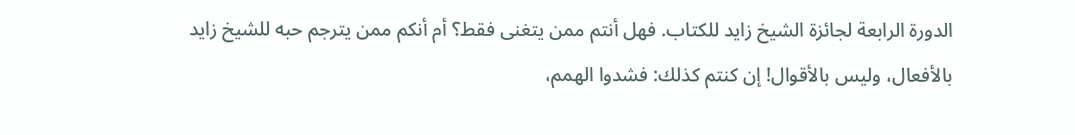الدورة الرابعة لجائزة الشيخ زايد للكتاب. فهل أنتم ممن يتغنى فقط؟ أم أنكم ممن يترجم حبه للشيخ زايد بالأفعال، وليس بالأقوال! إن كنتم كذلك: فشدوا الهمم،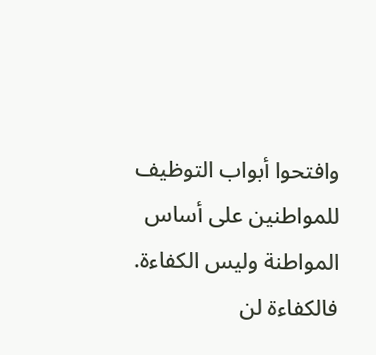وافتحوا أبواب التوظيف للمواطنين على أساس المواطنة وليس الكفاءة. فالكفاءة لن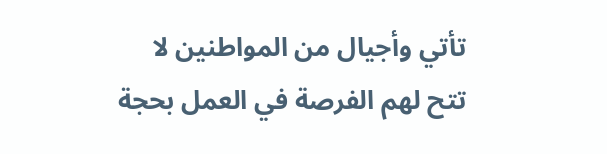تأتي وأجيال من المواطنين لا تتح لهم الفرصة في العمل بحجة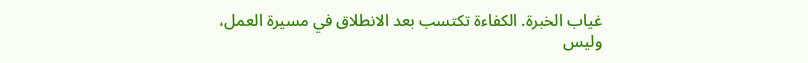غياب الخبرة. الكفاءة تكتسب بعد الانطلاق في مسيرة العمل، وليس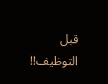قبل التوظيف!!